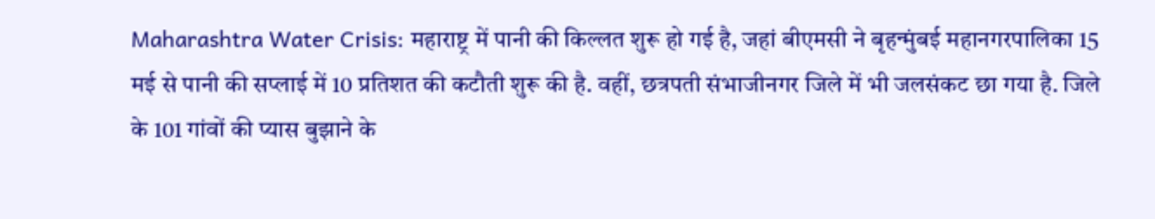Maharashtra Water Crisis: महाराष्ट्र में पानी की किल्लत शुरू हो गई है, जहां बीएमसी ने बृहन्मुंबई महानगरपालिका 15 मई से पानी की सप्लाई में 10 प्रतिशत की कटौती शुरू की है. वहीं, छत्रपती संभाजीनगर जिले में भी जलसंकट छा गया है. जिले के 101 गांवों की प्यास बुझाने के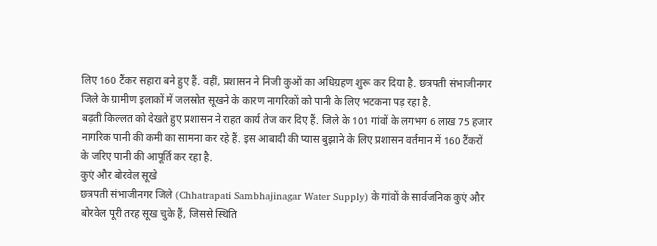लिए 160 टैंकर सहारा बने हुए हैं. वहीं, प्रशासन ने निजी कुओं का अधिग्रहण शुरू कर दिया है. छत्रपती संभाजीनगर जिले के ग्रामीण इलाकों में जलस्रोत सूखने के कारण नागरिकों को पानी के लिए भटकना पड़ रहा है.
बढ़ती किल्लत को देखते हुए प्रशासन ने राहत कार्य तेज कर दिए हैं. जिले के 101 गांवों के लगभग 6 लाख 75 हजार नागरिक पानी की कमी का सामना कर रहे हैं. इस आबादी की प्यास बुझाने के लिए प्रशासन वर्तमान में 160 टैंकरों के जरिए पानी की आपूर्ति कर रहा है.
कुएं और बोरवेल सूखे
छत्रपती संभाजीनगर जिले (Chhatrapati Sambhajinagar Water Supply) के गांवों के सार्वजनिक कुएं और बोरवेल पूरी तरह सूख चुके हैं, जिससे स्थिति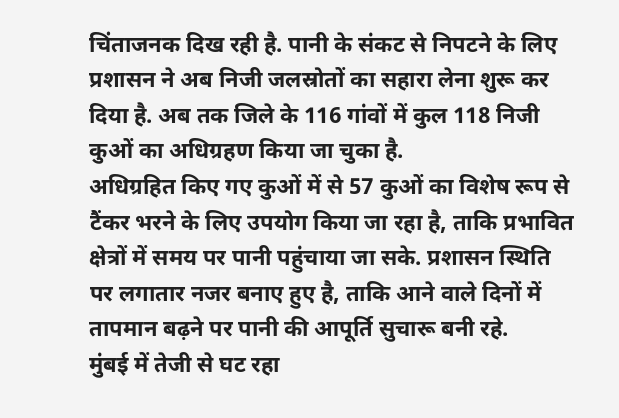चिंताजनक दिख रही है. पानी के संकट से निपटने के लिए प्रशासन ने अब निजी जलस्रोतों का सहारा लेना शुरू कर दिया है. अब तक जिले के 116 गांवों में कुल 118 निजी कुओं का अधिग्रहण किया जा चुका है.
अधिग्रहित किए गए कुओं में से 57 कुओं का विशेष रूप से टैंकर भरने के लिए उपयोग किया जा रहा है, ताकि प्रभावित क्षेत्रों में समय पर पानी पहुंचाया जा सके. प्रशासन स्थिति पर लगातार नजर बनाए हुए है, ताकि आने वाले दिनों में तापमान बढ़ने पर पानी की आपूर्ति सुचारू बनी रहे.
मुंबई में तेजी से घट रहा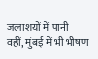जलाशयों में पानी
वहीं, मुंबई में भी भीषण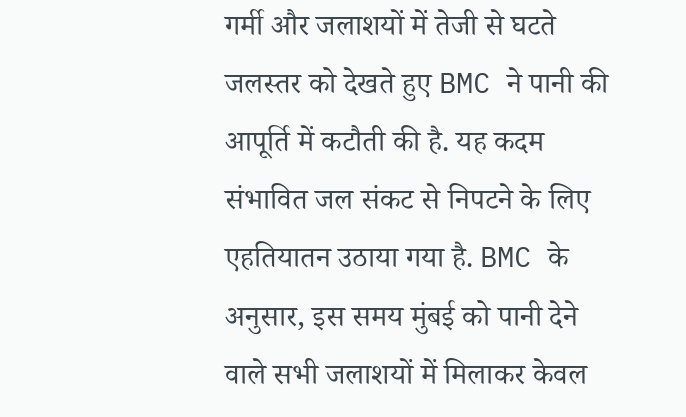गर्मी और जलाशयों में तेजी से घटते जलस्तर को देखते हुए BMC ने पानी की आपूर्ति में कटौती की है. यह कदम संभावित जल संकट से निपटने के लिए एहतियातन उठाया गया है. BMC के अनुसार, इस समय मुंबई को पानी देने वाले सभी जलाशयों में मिलाकर केवल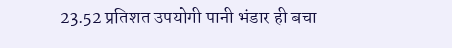23.52 प्रतिशत उपयोगी पानी भंडार ही बचा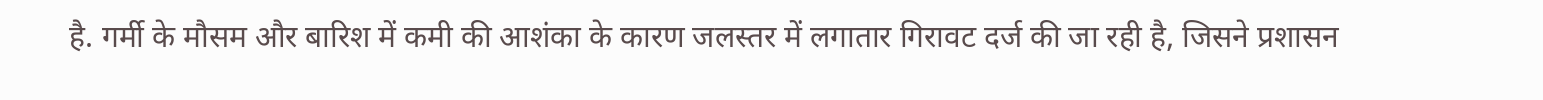है. गर्मी के मौसम और बारिश में कमी की आशंका के कारण जलस्तर में लगातार गिरावट दर्ज की जा रही है, जिसने प्रशासन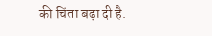की चिंता बढ़ा दी है.